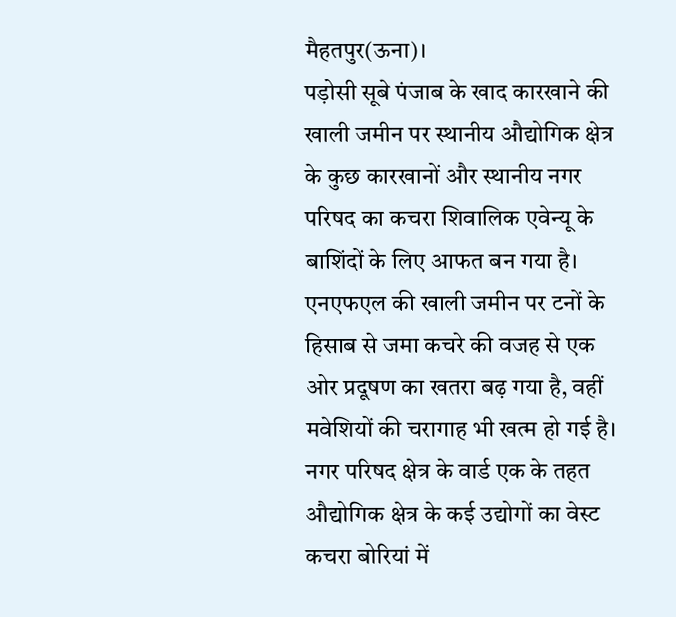मैहतपुर(ऊना)।
पड़ोसी सूबे पंजाब के खाद कारखाने की खाली जमीन पर स्थानीय औद्योगिक क्षेत्र के कुछ कारखानों और स्थानीय नगर परिषद का कचरा शिवालिक एवेन्यू के बाशिंदों के लिए आफत बन गया है। एनएफएल की खाली जमीन पर टनों के हिसाब से जमा कचरे की वजह से एक ओर प्रदूषण का खतरा बढ़ गया है, वहीं मवेशियों की चरागाह भी खत्म हो गई है।
नगर परिषद क्षेत्र के वार्ड एक के तहत औद्योगिक क्षेत्र के कई उद्योगों का वेस्ट कचरा बोरियां में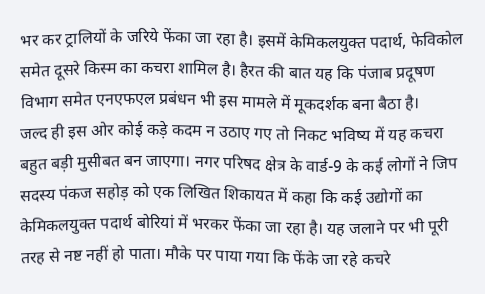भर कर ट्रालियों के जरिये फेंका जा रहा है। इसमें केमिकलयुक्त पदार्थ, फेविकोल समेत दूसरे किस्म का कचरा शामिल है। हैरत की बात यह कि पंजाब प्रदूषण विभाग समेत एनएफएल प्रबंधन भी इस मामले में मूकदर्शक बना बैठा है।
जल्द ही इस ओर कोई कड़े कदम न उठाए गए तो निकट भविष्य में यह कचरा बहुत बड़ी मुसीबत बन जाएगा। नगर परिषद क्षेत्र के वार्ड-9 के कई लोगों ने जिप सदस्य पंकज सहोड़ को एक लिखित शिकायत में कहा कि कई उद्योगों का केमिकलयुक्त पदार्थ बोरियां में भरकर फेंका जा रहा है। यह जलाने पर भी पूरी तरह से नष्ट नहीं हो पाता। मौके पर पाया गया कि फेंके जा रहे कचरे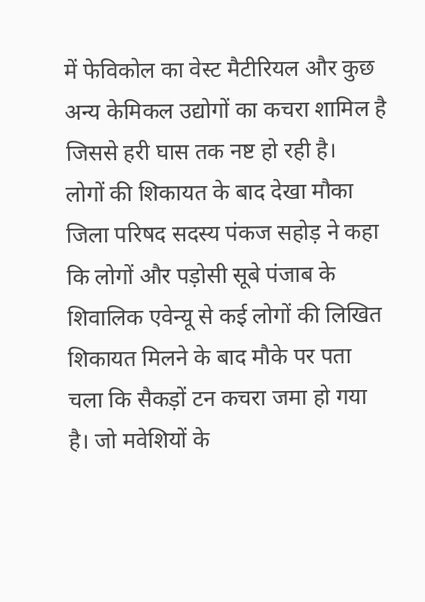में फेविकोल का वेस्ट मैटीरियल और कुछ अन्य केमिकल उद्योगों का कचरा शामिल है जिससे हरी घास तक नष्ट हो रही है।
लोगों की शिकायत के बाद देखा मौका
जिला परिषद सदस्य पंकज सहोड़ ने कहा कि लोगों और पड़ोसी सूबे पंजाब के शिवालिक एवेन्यू से कई लोगों की लिखित शिकायत मिलने के बाद मौके पर पता चला कि सैकड़ों टन कचरा जमा हो गया है। जो मवेशियों के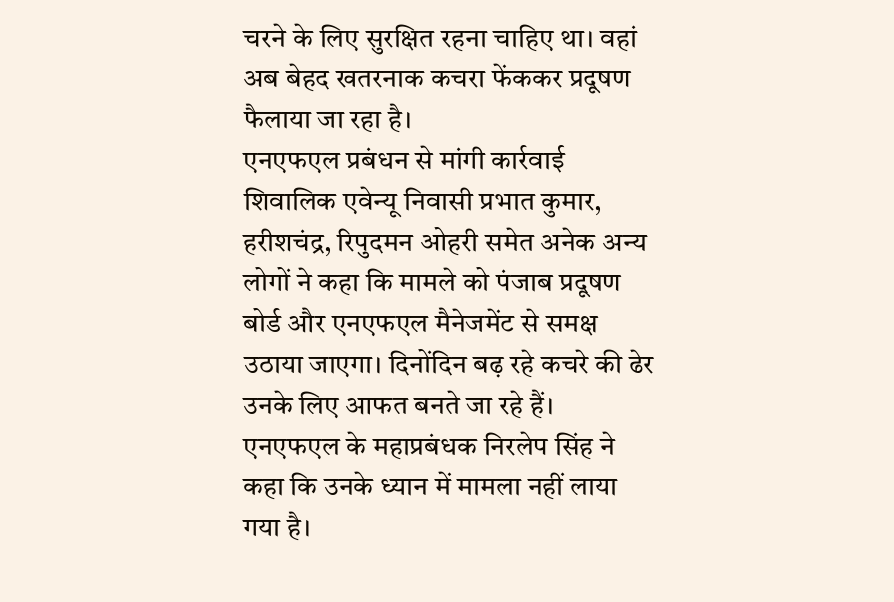चरने के लिए सुरक्षित रहना चाहिए था। वहां अब बेहद खतरनाक कचरा फेंककर प्रदूषण फैलाया जा रहा है।
एनएफएल प्रबंधन से मांगी कार्रवाई
शिवालिक एवेन्यू निवासी प्रभात कुमार, हरीशचंद्र, रिपुदमन ओहरी समेत अनेक अन्य लोगों ने कहा कि मामले को पंजाब प्रदूषण बोर्ड और एनएफएल मैनेजमेंट से समक्ष उठाया जाएगा। दिनोंदिन बढ़ रहे कचरे की ढेर उनके लिए आफत बनते जा रहे हैं।
एनएफएल के महाप्रबंधक निरलेप सिंह ने कहा कि उनके ध्यान में मामला नहीं लाया गया है।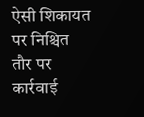ऐसी शिकायत पर निश्चित तौर पर कार्रवाई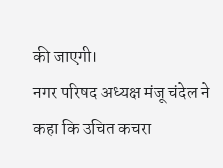की जाएगी।
नगर परिषद अध्यक्ष मंजू चंदेल ने कहा कि उचित कचरा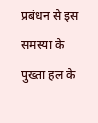प्रबंधन से इस समस्या के पुख्ता हल के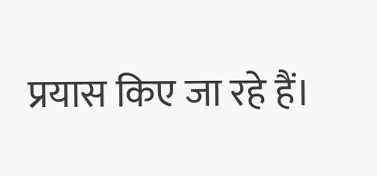प्रयास किए जा रहे हैं।